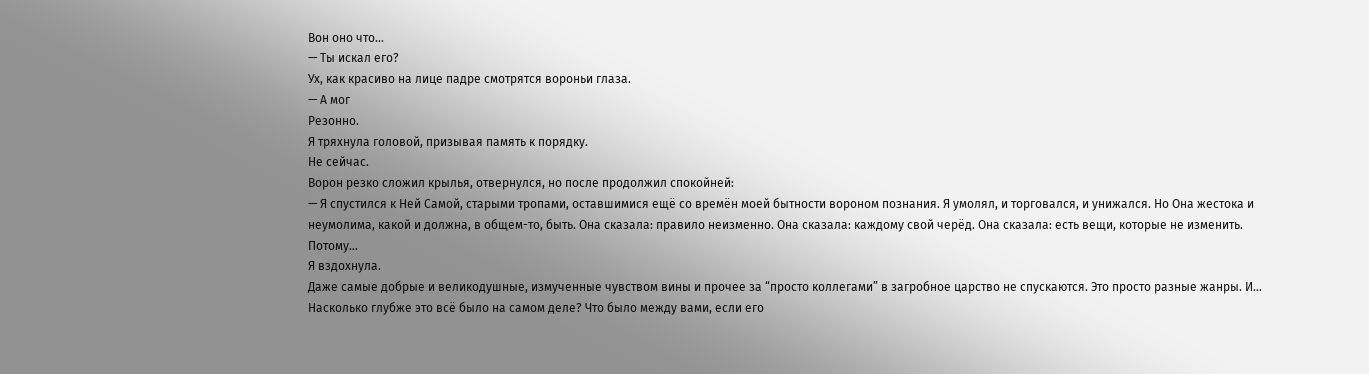Вон оно что…
— Ты искал его?
Ух, как красиво на лице падре смотрятся вороньи глаза.
— А мог
Резонно.
Я тряхнула головой, призывая память к порядку.
Не сейчас.
Ворон резко сложил крылья, отвернулся, но после продолжил спокойней:
— Я спустился к Ней Самой, старыми тропами, оставшимися ещё со времён моей бытности вороном познания. Я умолял, и торговался, и унижался. Но Она жестока и неумолима, какой и должна, в общем-то, быть. Она сказала: правило неизменно. Она сказала: каждому свой черёд. Она сказала: есть вещи, которые не изменить. Потому…
Я вздохнула.
Даже самые добрые и великодушные, измученные чувством вины и прочее за “просто коллегами” в загробное царство не спускаются. Это просто разные жанры. И… Насколько глубже это всё было на самом деле? Что было между вами, если его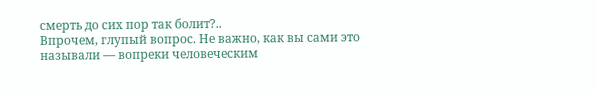смерть до сих пор так болит?..
Впрочем, глупый вопрос. Не важно, как вы сами это называли — вопреки человеческим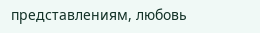представлениям, любовь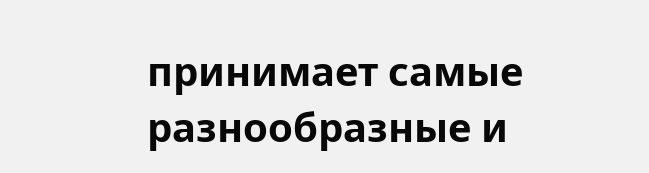принимает самые разнообразные и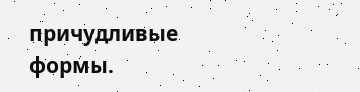причудливые формы.